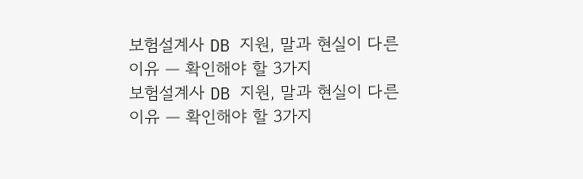보험설계사 DB 지원, 말과 현실이 다른 이유 — 확인해야 할 3가지
보험설계사 DB 지원, 말과 현실이 다른 이유 — 확인해야 할 3가지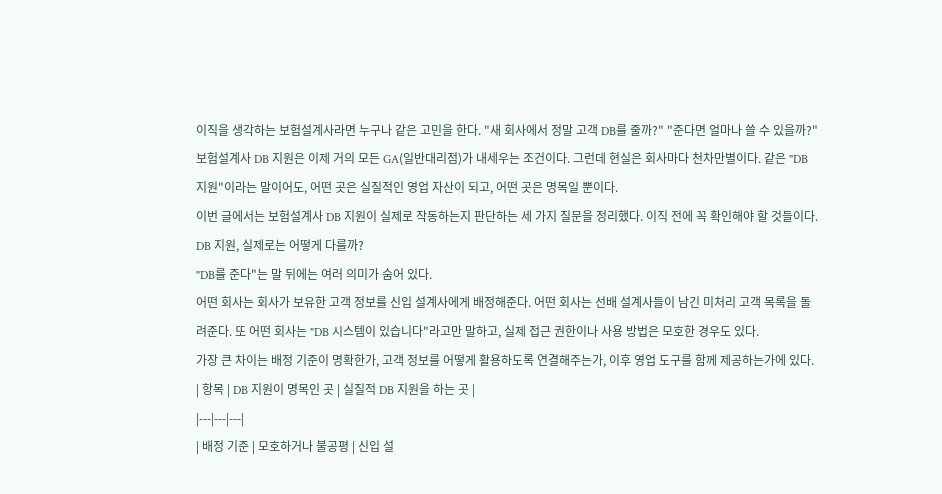이직을 생각하는 보험설계사라면 누구나 같은 고민을 한다. "새 회사에서 정말 고객 DB를 줄까?" "준다면 얼마나 쓸 수 있을까?"
보험설계사 DB 지원은 이제 거의 모든 GA(일반대리점)가 내세우는 조건이다. 그런데 현실은 회사마다 천차만별이다. 같은 "DB 지원"이라는 말이어도, 어떤 곳은 실질적인 영업 자산이 되고, 어떤 곳은 명목일 뿐이다.
이번 글에서는 보험설계사 DB 지원이 실제로 작동하는지 판단하는 세 가지 질문을 정리했다. 이직 전에 꼭 확인해야 할 것들이다.
DB 지원, 실제로는 어떻게 다를까?
"DB를 준다"는 말 뒤에는 여러 의미가 숨어 있다.
어떤 회사는 회사가 보유한 고객 정보를 신입 설계사에게 배정해준다. 어떤 회사는 선배 설계사들이 남긴 미처리 고객 목록을 돌려준다. 또 어떤 회사는 "DB 시스템이 있습니다"라고만 말하고, 실제 접근 권한이나 사용 방법은 모호한 경우도 있다.
가장 큰 차이는 배정 기준이 명확한가, 고객 정보를 어떻게 활용하도록 연결해주는가, 이후 영업 도구를 함께 제공하는가에 있다.
| 항목 | DB 지원이 명목인 곳 | 실질적 DB 지원을 하는 곳 |
|---|---|---|
| 배정 기준 | 모호하거나 불공평 | 신입 설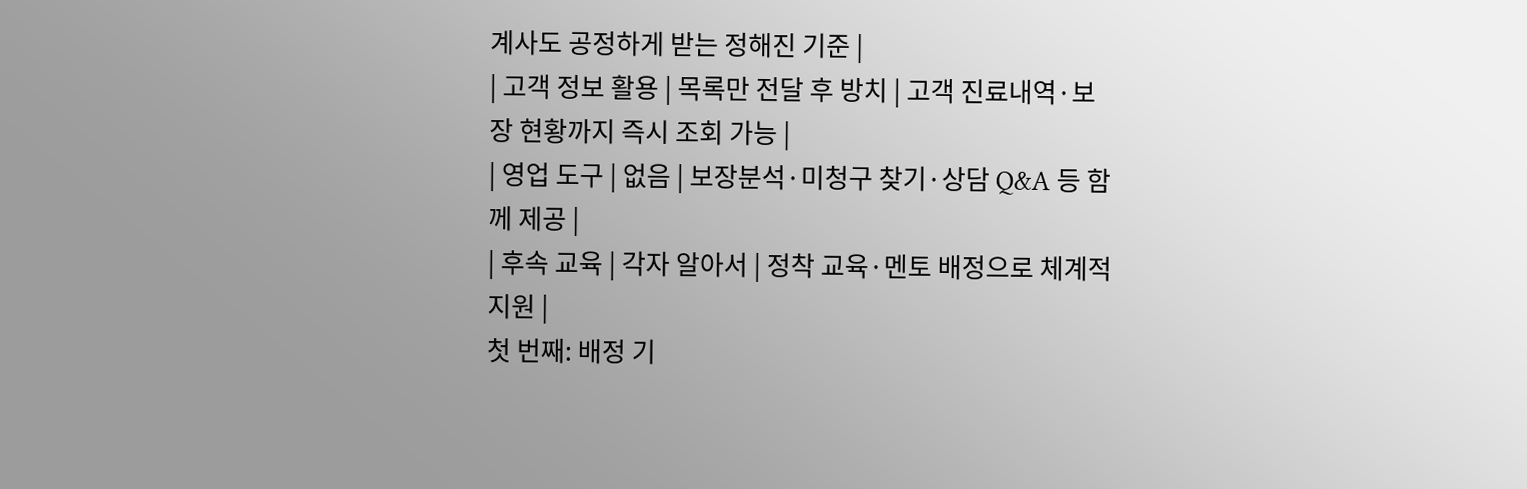계사도 공정하게 받는 정해진 기준 |
| 고객 정보 활용 | 목록만 전달 후 방치 | 고객 진료내역·보장 현황까지 즉시 조회 가능 |
| 영업 도구 | 없음 | 보장분석·미청구 찾기·상담 Q&A 등 함께 제공 |
| 후속 교육 | 각자 알아서 | 정착 교육·멘토 배정으로 체계적 지원 |
첫 번째: 배정 기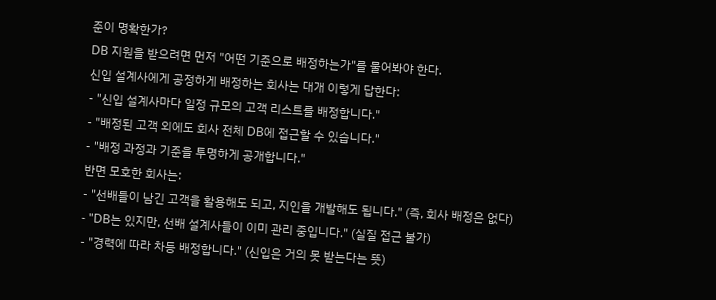준이 명확한가?
DB 지원을 받으려면 먼저 "어떤 기준으로 배정하는가"를 물어봐야 한다.
신입 설계사에게 공정하게 배정하는 회사는 대개 이렇게 답한다:
- "신입 설계사마다 일정 규모의 고객 리스트를 배정합니다."
- "배정된 고객 외에도 회사 전체 DB에 접근할 수 있습니다."
- "배정 과정과 기준을 투명하게 공개합니다."
반면 모호한 회사는:
- "선배들이 남긴 고객을 활용해도 되고, 지인을 개발해도 됩니다." (즉, 회사 배정은 없다)
- "DB는 있지만, 선배 설계사들이 이미 관리 중입니다." (실질 접근 불가)
- "경력에 따라 차등 배정합니다." (신입은 거의 못 받는다는 뜻)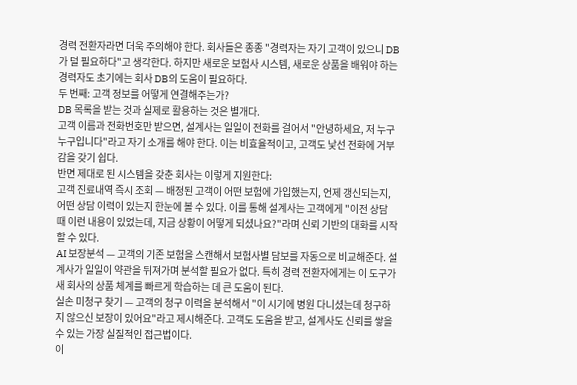경력 전환자라면 더욱 주의해야 한다. 회사들은 종종 "경력자는 자기 고객이 있으니 DB가 덜 필요하다"고 생각한다. 하지만 새로운 보험사 시스템, 새로운 상품을 배워야 하는 경력자도 초기에는 회사 DB의 도움이 필요하다.
두 번째: 고객 정보를 어떻게 연결해주는가?
DB 목록을 받는 것과 실제로 활용하는 것은 별개다.
고객 이름과 전화번호만 받으면, 설계사는 일일이 전화를 걸어서 "안녕하세요, 저 누구누구입니다"라고 자기 소개를 해야 한다. 이는 비효율적이고, 고객도 낯선 전화에 거부감을 갖기 쉽다.
반면 제대로 된 시스템을 갖춘 회사는 이렇게 지원한다:
고객 진료내역 즉시 조회 — 배정된 고객이 어떤 보험에 가입했는지, 언제 갱신되는지, 어떤 상담 이력이 있는지 한눈에 볼 수 있다. 이를 통해 설계사는 고객에게 "이전 상담 때 이런 내용이 있었는데, 지금 상황이 어떻게 되셨나요?"라며 신뢰 기반의 대화를 시작할 수 있다.
AI 보장분석 — 고객의 기존 보험을 스캔해서 보험사별 담보를 자동으로 비교해준다. 설계사가 일일이 약관을 뒤져가며 분석할 필요가 없다. 특히 경력 전환자에게는 이 도구가 새 회사의 상품 체계를 빠르게 학습하는 데 큰 도움이 된다.
실손 미청구 찾기 — 고객의 청구 이력을 분석해서 "이 시기에 병원 다니셨는데 청구하지 않으신 보장이 있어요"라고 제시해준다. 고객도 도움을 받고, 설계사도 신뢰를 쌓을 수 있는 가장 실질적인 접근법이다.
이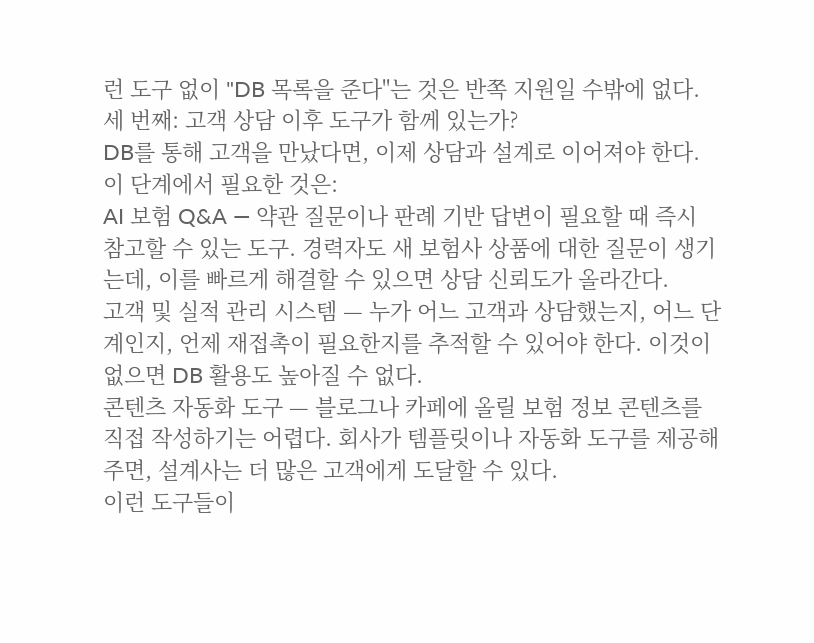런 도구 없이 "DB 목록을 준다"는 것은 반쪽 지원일 수밖에 없다.
세 번째: 고객 상담 이후 도구가 함께 있는가?
DB를 통해 고객을 만났다면, 이제 상담과 설계로 이어져야 한다.
이 단계에서 필요한 것은:
AI 보험 Q&A — 약관 질문이나 판례 기반 답변이 필요할 때 즉시 참고할 수 있는 도구. 경력자도 새 보험사 상품에 대한 질문이 생기는데, 이를 빠르게 해결할 수 있으면 상담 신뢰도가 올라간다.
고객 및 실적 관리 시스템 — 누가 어느 고객과 상담했는지, 어느 단계인지, 언제 재접촉이 필요한지를 추적할 수 있어야 한다. 이것이 없으면 DB 활용도 높아질 수 없다.
콘텐츠 자동화 도구 — 블로그나 카페에 올릴 보험 정보 콘텐츠를 직접 작성하기는 어렵다. 회사가 템플릿이나 자동화 도구를 제공해주면, 설계사는 더 많은 고객에게 도달할 수 있다.
이런 도구들이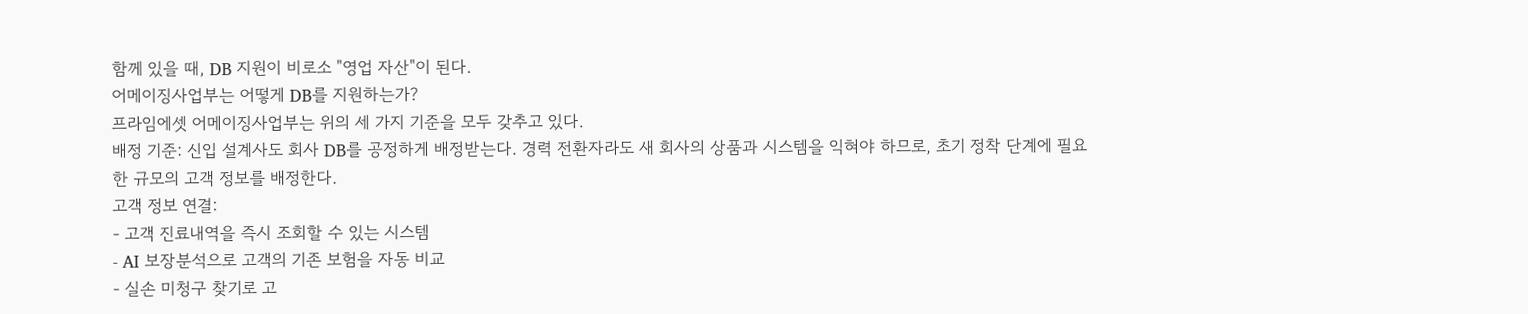함께 있을 때, DB 지원이 비로소 "영업 자산"이 된다.
어메이징사업부는 어떻게 DB를 지원하는가?
프라임에셋 어메이징사업부는 위의 세 가지 기준을 모두 갖추고 있다.
배정 기준: 신입 설계사도 회사 DB를 공정하게 배정받는다. 경력 전환자라도 새 회사의 상품과 시스템을 익혀야 하므로, 초기 정착 단계에 필요한 규모의 고객 정보를 배정한다.
고객 정보 연결:
- 고객 진료내역을 즉시 조회할 수 있는 시스템
- AI 보장분석으로 고객의 기존 보험을 자동 비교
- 실손 미청구 찾기로 고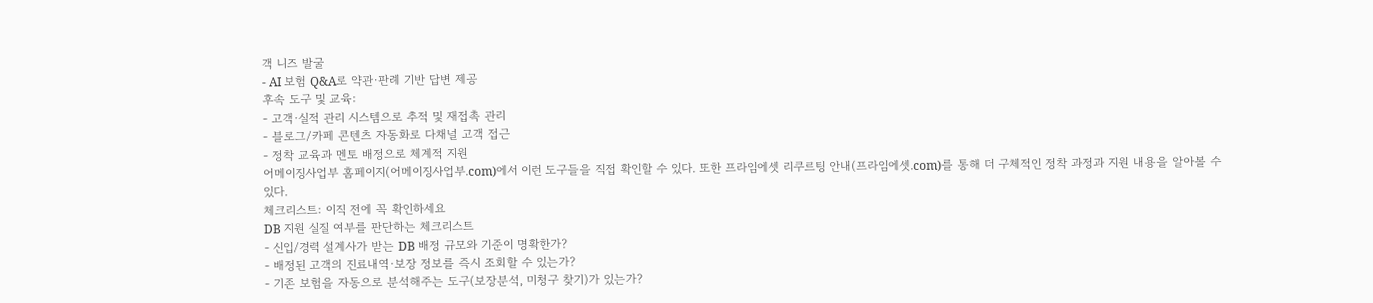객 니즈 발굴
- AI 보험 Q&A로 약관·판례 기반 답변 제공
후속 도구 및 교육:
- 고객·실적 관리 시스템으로 추적 및 재접촉 관리
- 블로그/카페 콘텐츠 자동화로 다채널 고객 접근
- 정착 교육과 멘토 배정으로 체계적 지원
어메이징사업부 홈페이지(어메이징사업부.com)에서 이런 도구들을 직접 확인할 수 있다. 또한 프라임에셋 리쿠르팅 안내(프라임에셋.com)를 통해 더 구체적인 정착 과정과 지원 내용을 알아볼 수 있다.
체크리스트: 이직 전에 꼭 확인하세요
DB 지원 실질 여부를 판단하는 체크리스트
- 신입/경력 설계사가 받는 DB 배정 규모와 기준이 명확한가?
- 배정된 고객의 진료내역·보장 정보를 즉시 조회할 수 있는가?
- 기존 보험을 자동으로 분석해주는 도구(보장분석, 미청구 찾기)가 있는가?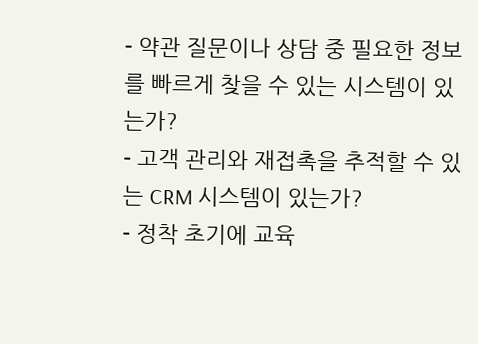- 약관 질문이나 상담 중 필요한 정보를 빠르게 찾을 수 있는 시스템이 있는가?
- 고객 관리와 재접촉을 추적할 수 있는 CRM 시스템이 있는가?
- 정착 초기에 교육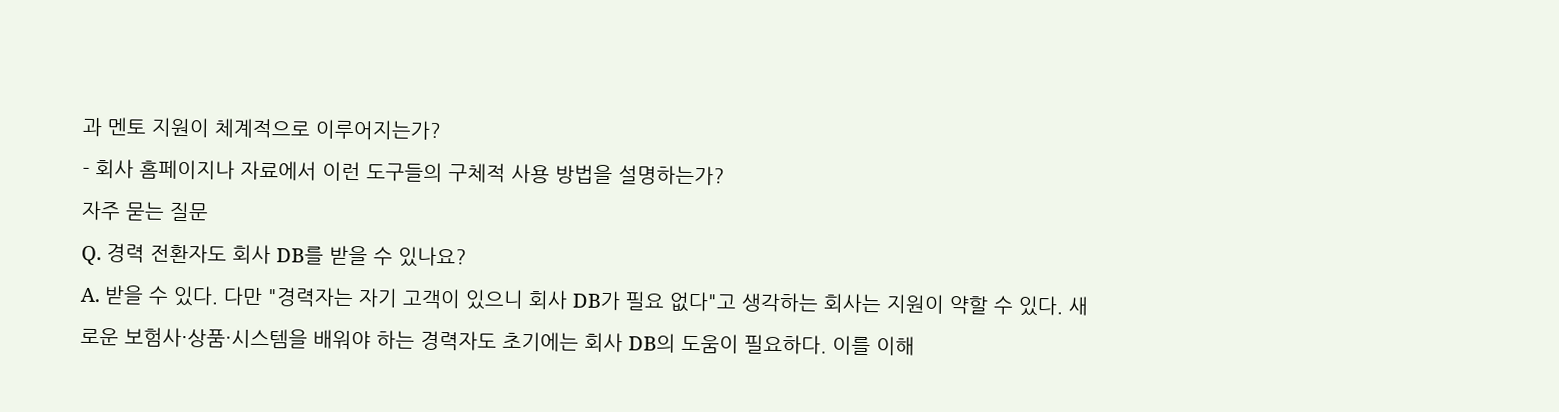과 멘토 지원이 체계적으로 이루어지는가?
- 회사 홈페이지나 자료에서 이런 도구들의 구체적 사용 방법을 설명하는가?
자주 묻는 질문
Q. 경력 전환자도 회사 DB를 받을 수 있나요?
A. 받을 수 있다. 다만 "경력자는 자기 고객이 있으니 회사 DB가 필요 없다"고 생각하는 회사는 지원이 약할 수 있다. 새로운 보험사·상품·시스템을 배워야 하는 경력자도 초기에는 회사 DB의 도움이 필요하다. 이를 이해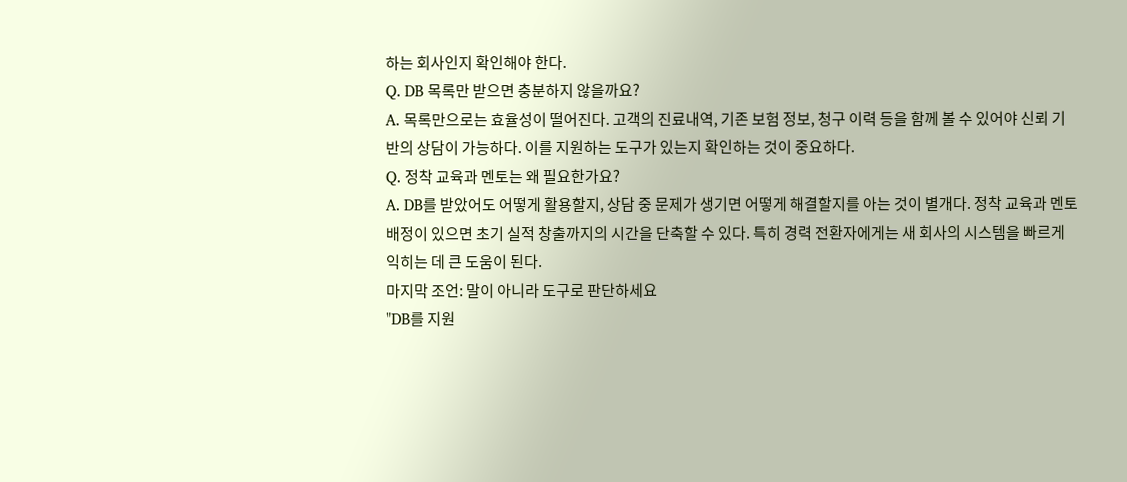하는 회사인지 확인해야 한다.
Q. DB 목록만 받으면 충분하지 않을까요?
A. 목록만으로는 효율성이 떨어진다. 고객의 진료내역, 기존 보험 정보, 청구 이력 등을 함께 볼 수 있어야 신뢰 기반의 상담이 가능하다. 이를 지원하는 도구가 있는지 확인하는 것이 중요하다.
Q. 정착 교육과 멘토는 왜 필요한가요?
A. DB를 받았어도 어떻게 활용할지, 상담 중 문제가 생기면 어떻게 해결할지를 아는 것이 별개다. 정착 교육과 멘토 배정이 있으면 초기 실적 창출까지의 시간을 단축할 수 있다. 특히 경력 전환자에게는 새 회사의 시스템을 빠르게 익히는 데 큰 도움이 된다.
마지막 조언: 말이 아니라 도구로 판단하세요
"DB를 지원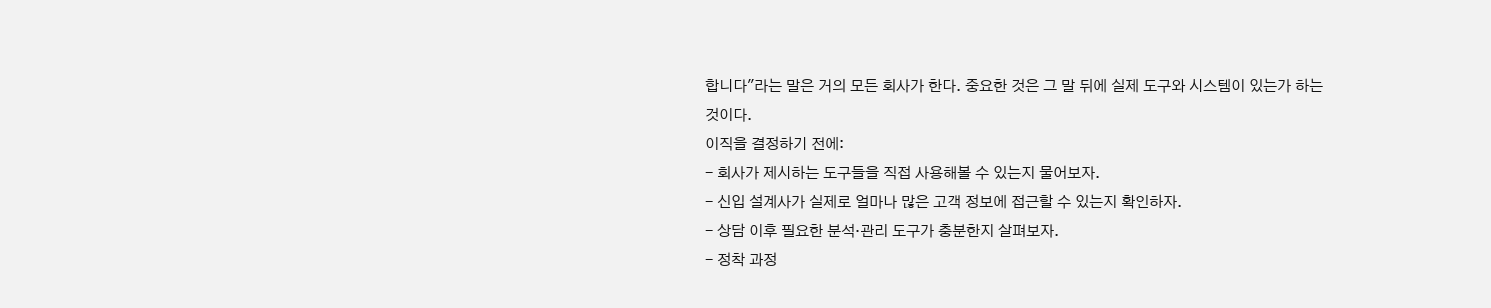합니다"라는 말은 거의 모든 회사가 한다. 중요한 것은 그 말 뒤에 실제 도구와 시스템이 있는가 하는 것이다.
이직을 결정하기 전에:
- 회사가 제시하는 도구들을 직접 사용해볼 수 있는지 물어보자.
- 신입 설계사가 실제로 얼마나 많은 고객 정보에 접근할 수 있는지 확인하자.
- 상담 이후 필요한 분석·관리 도구가 충분한지 살펴보자.
- 정착 과정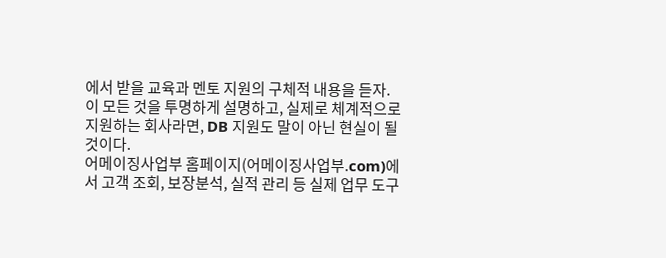에서 받을 교육과 멘토 지원의 구체적 내용을 듣자.
이 모든 것을 투명하게 설명하고, 실제로 체계적으로 지원하는 회사라면, DB 지원도 말이 아닌 현실이 될 것이다.
어메이징사업부 홈페이지(어메이징사업부.com)에서 고객 조회, 보장분석, 실적 관리 등 실제 업무 도구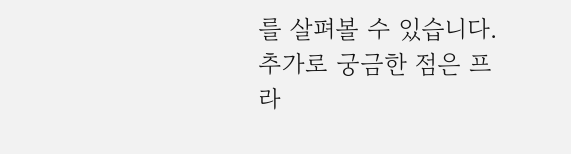를 살펴볼 수 있습니다. 추가로 궁금한 점은 프라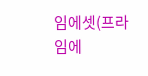임에셋(프라임에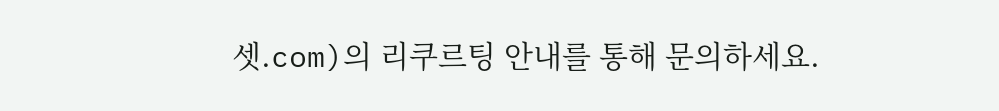셋.com)의 리쿠르팅 안내를 통해 문의하세요.